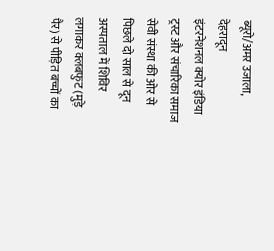ब्यूरो/अमर उजाला, देहरादून
इंटरनेशनल क्योर इंडिया ट्रस्ट और संचारिका समाज सेवी संस्था की ओर से पिछले दो साल से दून अस्पताल में शिविर लगाकर क्लबफुट (मुड़े पैर) से पीड़ित बच्चों का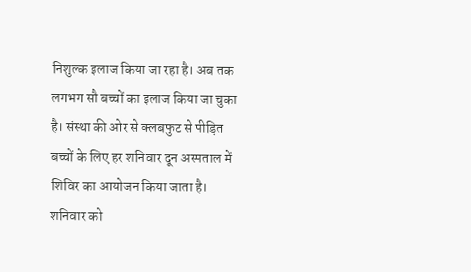निशुल्क इलाज किया जा रहा है। अब तक लगभग सौ बच्चों का इलाज किया जा चुका है। संस्था की ओर से क्लबफुट से पीड़ित बच्चों के लिए हर शनिवार दून अस्पताल में शिविर का आयोजन किया जाता है।
शनिवार को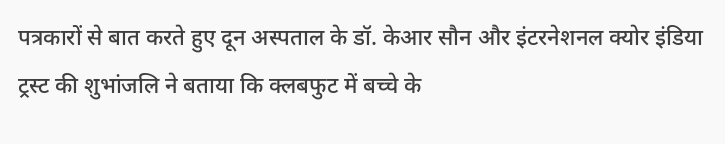पत्रकारों से बात करते हुए दून अस्पताल के डॉ. केआर सौन और इंटरनेशनल क्योर इंडिया ट्रस्ट की शुभांजलि ने बताया कि क्लबफुट में बच्चे के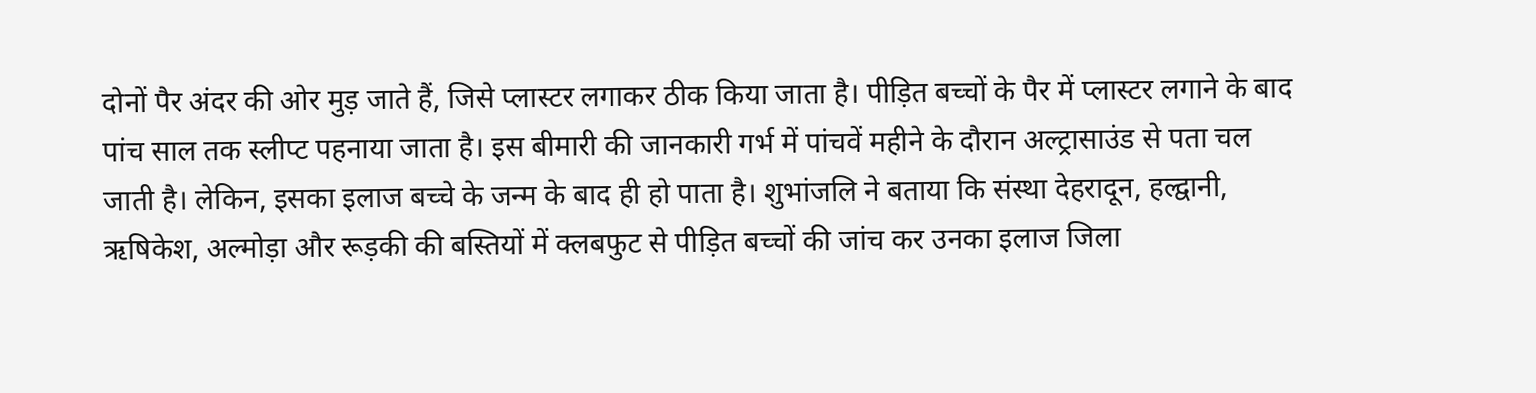दोनों पैर अंदर की ओर मुड़ जाते हैं, जिसे प्लास्टर लगाकर ठीक किया जाता है। पीड़ित बच्चों के पैर में प्लास्टर लगाने के बाद पांच साल तक स्लीप्ट पहनाया जाता है। इस बीमारी की जानकारी गर्भ में पांचवें महीने के दौरान अल्ट्रासाउंड से पता चल जाती है। लेकिन, इसका इलाज बच्चे के जन्म के बाद ही हो पाता है। शुभांजलि ने बताया कि संस्था देहरादून, हल्द्वानी, ऋषिकेश, अल्मोड़ा और रूड़की की बस्तियों में क्लबफुट से पीड़ित बच्चों की जांच कर उनका इलाज जिला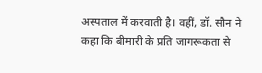अस्पताल में करवाती है। वहीं, डॉ. सौन ने कहा कि बीमारी के प्रति जागरूकता से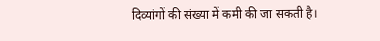दिव्यांगों की संख्या में कमी की जा सकती है।